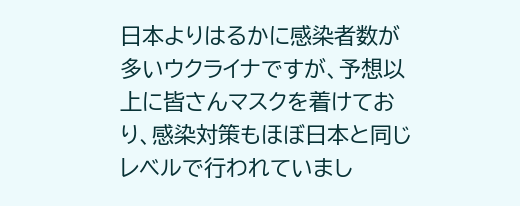日本よりはるかに感染者数が多いウクライナですが、予想以上に皆さんマスクを着けており、感染対策もほぼ日本と同じレベルで行われていまし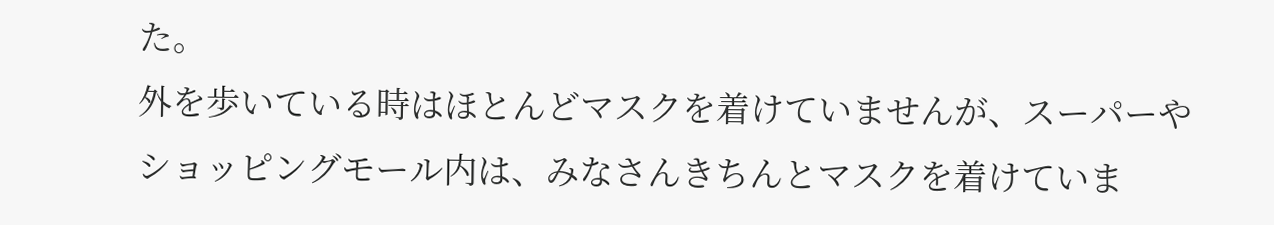た。
外を歩いている時はほとんどマスクを着けていませんが、スーパーやショッピングモール内は、みなさんきちんとマスクを着けていま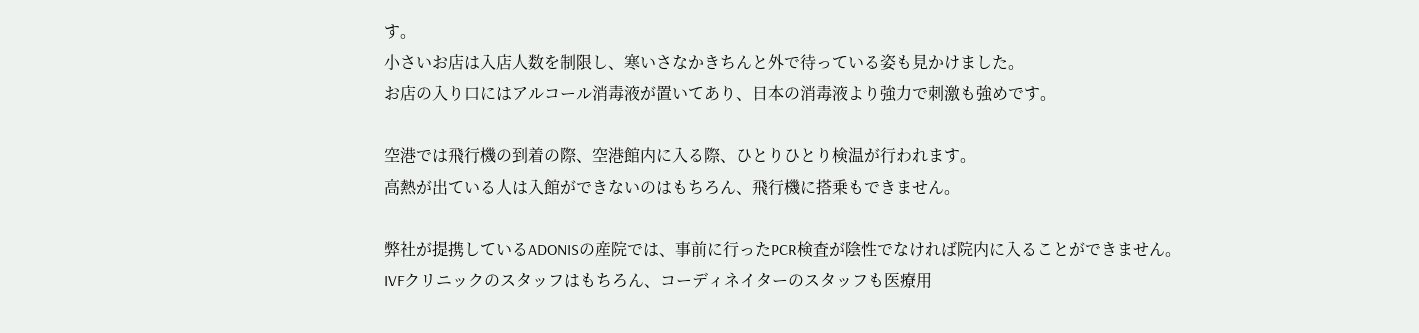す。
小さいお店は入店人数を制限し、寒いさなかきちんと外で待っている姿も見かけました。
お店の入り口にはアルコール消毒液が置いてあり、日本の消毒液より強力で刺激も強めです。

空港では飛行機の到着の際、空港館内に入る際、ひとりひとり検温が行われます。
高熱が出ている人は入館ができないのはもちろん、飛行機に搭乗もできません。

弊社が提携しているADONISの産院では、事前に行ったPCR検査が陰性でなければ院内に入ることができません。
IVFクリニックのスタッフはもちろん、コーディネイターのスタッフも医療用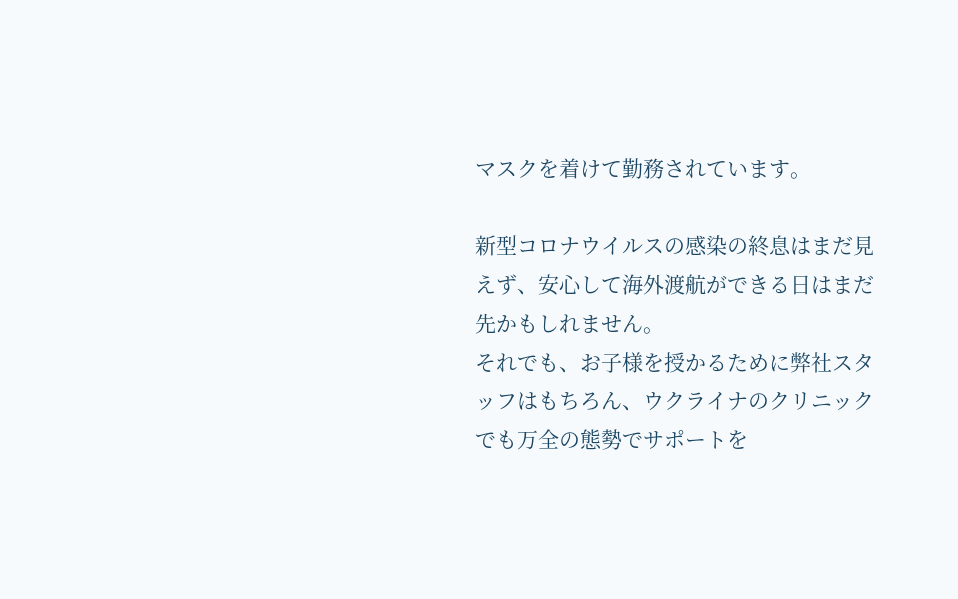マスクを着けて勤務されています。

新型コロナウイルスの感染の終息はまだ見えず、安心して海外渡航ができる日はまだ先かもしれません。
それでも、お子様を授かるために弊社スタッフはもちろん、ウクライナのクリニックでも万全の態勢でサポートを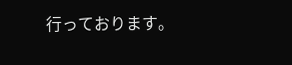行っております。